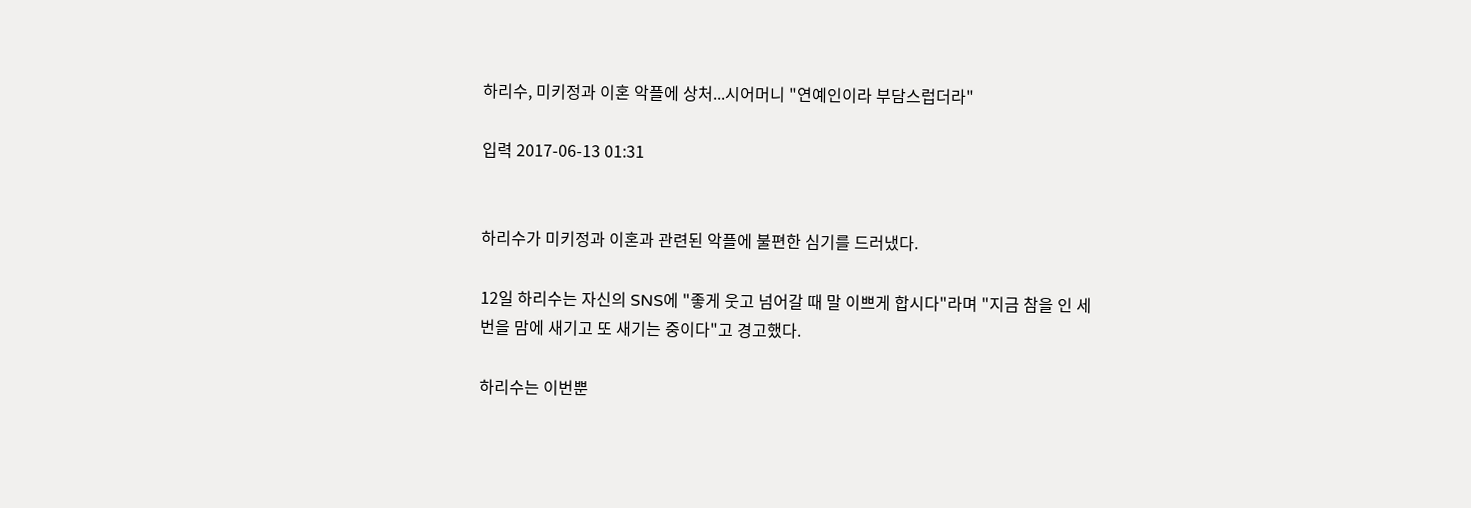하리수, 미키정과 이혼 악플에 상처...시어머니 "연예인이라 부담스럽더라"

입력 2017-06-13 01:31


하리수가 미키정과 이혼과 관련된 악플에 불편한 심기를 드러냈다.

12일 하리수는 자신의 SNS에 "좋게 웃고 넘어갈 때 말 이쁘게 합시다"라며 "지금 참을 인 세번을 맘에 새기고 또 새기는 중이다"고 경고했다.

하리수는 이번뿐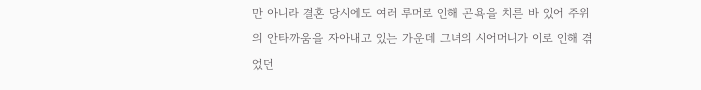만 아니라 결혼 당시에도 여러 루머로 인해 곤욕을 치른 바 있어 주위의 안타까움을 자아내고 있는 가운데 그녀의 시어머니가 이로 인해 겪었던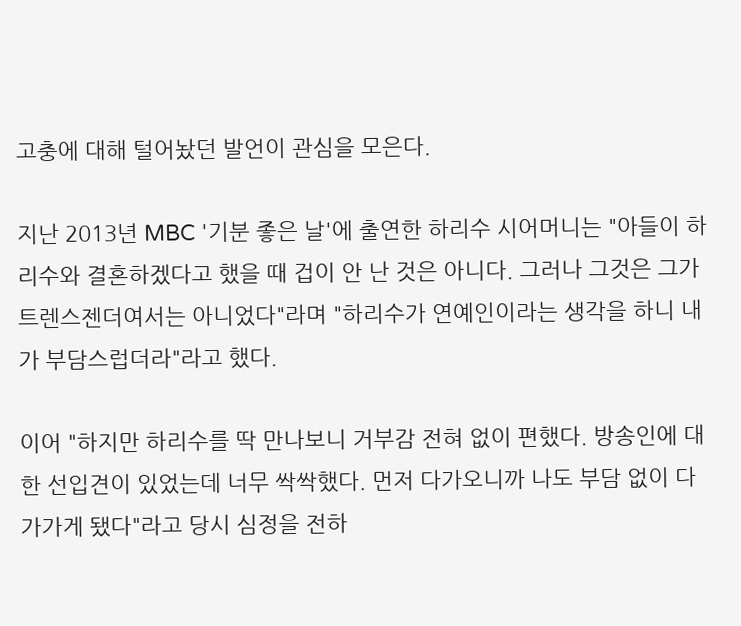고충에 대해 털어놨던 발언이 관심을 모은다.

지난 2013년 MBC '기분 좋은 날'에 출연한 하리수 시어머니는 "아들이 하리수와 결혼하겠다고 했을 때 겁이 안 난 것은 아니다. 그러나 그것은 그가 트렌스젠더여서는 아니었다"라며 "하리수가 연예인이라는 생각을 하니 내가 부담스럽더라"라고 했다.

이어 "하지만 하리수를 딱 만나보니 거부감 전혀 없이 편했다. 방송인에 대한 선입견이 있었는데 너무 싹싹했다. 먼저 다가오니까 나도 부담 없이 다가가게 됐다"라고 당시 심정을 전하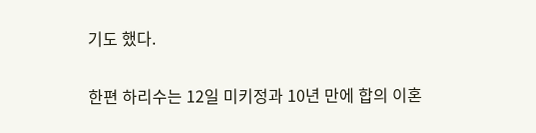기도 했다.

한편 하리수는 12일 미키정과 10년 만에 합의 이혼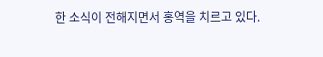한 소식이 전해지면서 홍역을 치르고 있다.